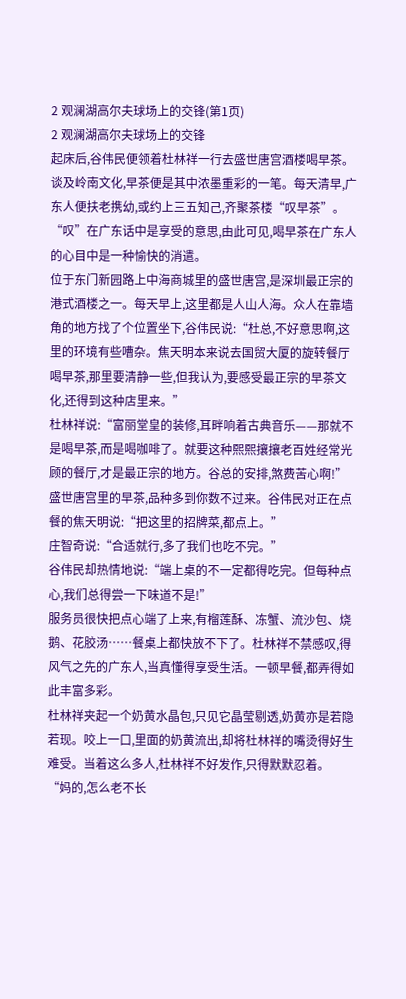2 观澜湖高尔夫球场上的交锋(第1页)
2 观澜湖高尔夫球场上的交锋
起床后,谷伟民便领着杜林祥一行去盛世唐宫酒楼喝早茶。
谈及岭南文化,早茶便是其中浓墨重彩的一笔。每天清早,广东人便扶老携幼,或约上三五知己,齐聚茶楼“叹早茶”。“叹”在广东话中是享受的意思,由此可见,喝早茶在广东人的心目中是一种愉快的消遣。
位于东门新园路上中海商城里的盛世唐宫,是深圳最正宗的港式酒楼之一。每天早上,这里都是人山人海。众人在靠墙角的地方找了个位置坐下,谷伟民说:“杜总,不好意思啊,这里的环境有些嘈杂。焦天明本来说去国贸大厦的旋转餐厅喝早茶,那里要清静一些,但我认为,要感受最正宗的早茶文化,还得到这种店里来。”
杜林祥说:“富丽堂皇的装修,耳畔响着古典音乐——那就不是喝早茶,而是喝咖啡了。就要这种熙熙攘攘老百姓经常光顾的餐厅,才是最正宗的地方。谷总的安排,煞费苦心啊!”
盛世唐宫里的早茶,品种多到你数不过来。谷伟民对正在点餐的焦天明说:“把这里的招牌菜,都点上。”
庄智奇说:“合适就行,多了我们也吃不完。”
谷伟民却热情地说:“端上桌的不一定都得吃完。但每种点心,我们总得尝一下味道不是!”
服务员很快把点心端了上来,有榴莲酥、冻蟹、流沙包、烧鹅、花胶汤……餐桌上都快放不下了。杜林祥不禁感叹,得风气之先的广东人,当真懂得享受生活。一顿早餐,都弄得如此丰富多彩。
杜林祥夹起一个奶黄水晶包,只见它晶莹剔透,奶黄亦是若隐若现。咬上一口,里面的奶黄流出,却将杜林祥的嘴烫得好生难受。当着这么多人,杜林祥不好发作,只得默默忍着。
“妈的,怎么老不长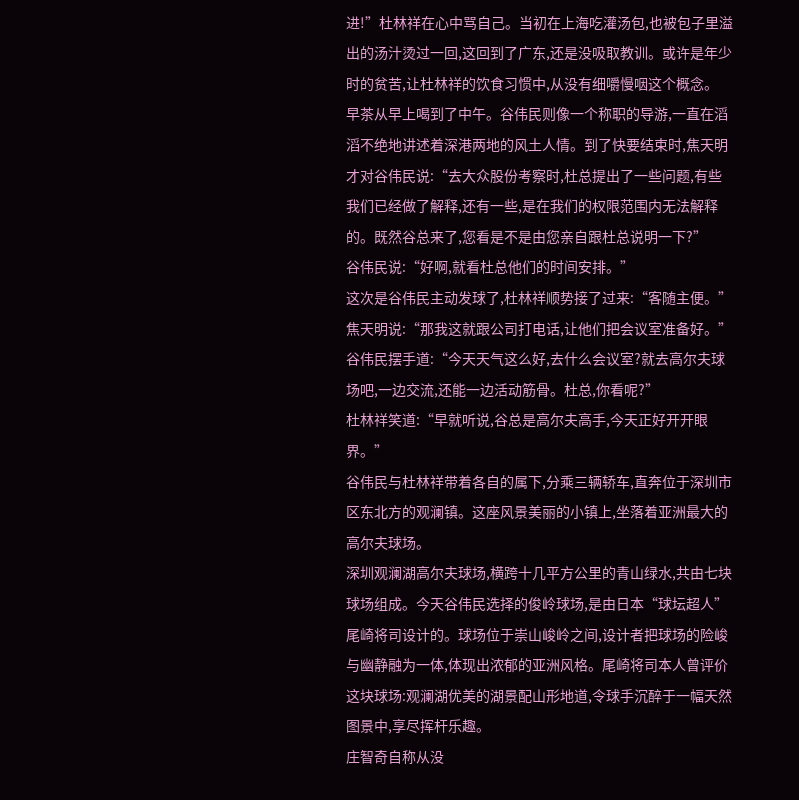进!”杜林祥在心中骂自己。当初在上海吃灌汤包,也被包子里溢出的汤汁烫过一回,这回到了广东,还是没吸取教训。或许是年少时的贫苦,让杜林祥的饮食习惯中,从没有细嚼慢咽这个概念。
早茶从早上喝到了中午。谷伟民则像一个称职的导游,一直在滔滔不绝地讲述着深港两地的风土人情。到了快要结束时,焦天明才对谷伟民说:“去大众股份考察时,杜总提出了一些问题,有些我们已经做了解释,还有一些,是在我们的权限范围内无法解释的。既然谷总来了,您看是不是由您亲自跟杜总说明一下?”
谷伟民说:“好啊,就看杜总他们的时间安排。”
这次是谷伟民主动发球了,杜林祥顺势接了过来:“客随主便。”
焦天明说:“那我这就跟公司打电话,让他们把会议室准备好。”
谷伟民摆手道:“今天天气这么好,去什么会议室?就去高尔夫球场吧,一边交流,还能一边活动筋骨。杜总,你看呢?”
杜林祥笑道:“早就听说,谷总是高尔夫高手,今天正好开开眼界。”
谷伟民与杜林祥带着各自的属下,分乘三辆轿车,直奔位于深圳市区东北方的观澜镇。这座风景美丽的小镇上,坐落着亚洲最大的高尔夫球场。
深圳观澜湖高尔夫球场,横跨十几平方公里的青山绿水,共由七块球场组成。今天谷伟民选择的俊岭球场,是由日本“球坛超人”尾崎将司设计的。球场位于崇山峻岭之间,设计者把球场的险峻与幽静融为一体,体现出浓郁的亚洲风格。尾崎将司本人曾评价这块球场:观澜湖优美的湖景配山形地道,令球手沉醉于一幅天然图景中,享尽挥杆乐趣。
庄智奇自称从没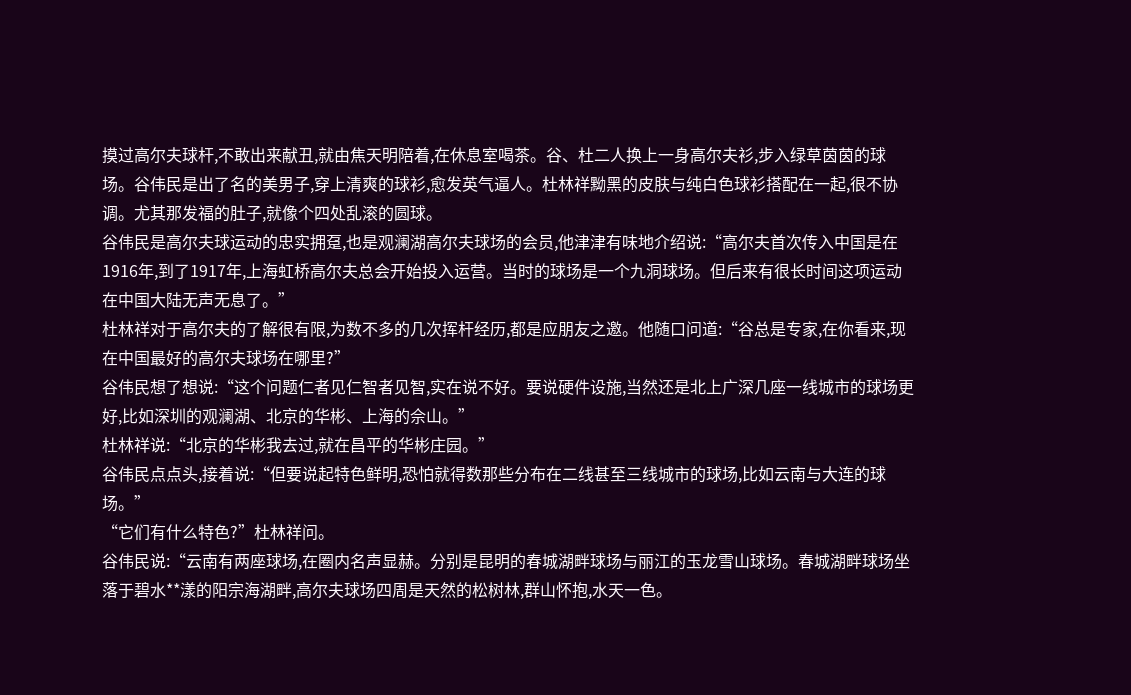摸过高尔夫球杆,不敢出来献丑,就由焦天明陪着,在休息室喝茶。谷、杜二人换上一身高尔夫衫,步入绿草茵茵的球场。谷伟民是出了名的美男子,穿上清爽的球衫,愈发英气逼人。杜林祥黝黑的皮肤与纯白色球衫搭配在一起,很不协调。尤其那发福的肚子,就像个四处乱滚的圆球。
谷伟民是高尔夫球运动的忠实拥趸,也是观澜湖高尔夫球场的会员,他津津有味地介绍说:“高尔夫首次传入中国是在1916年,到了1917年,上海虹桥高尔夫总会开始投入运营。当时的球场是一个九洞球场。但后来有很长时间这项运动在中国大陆无声无息了。”
杜林祥对于高尔夫的了解很有限,为数不多的几次挥杆经历,都是应朋友之邀。他随口问道:“谷总是专家,在你看来,现在中国最好的高尔夫球场在哪里?”
谷伟民想了想说:“这个问题仁者见仁智者见智,实在说不好。要说硬件设施,当然还是北上广深几座一线城市的球场更好,比如深圳的观澜湖、北京的华彬、上海的佘山。”
杜林祥说:“北京的华彬我去过,就在昌平的华彬庄园。”
谷伟民点点头,接着说:“但要说起特色鲜明,恐怕就得数那些分布在二线甚至三线城市的球场,比如云南与大连的球场。”
“它们有什么特色?”杜林祥问。
谷伟民说:“云南有两座球场,在圈内名声显赫。分别是昆明的春城湖畔球场与丽江的玉龙雪山球场。春城湖畔球场坐落于碧水**漾的阳宗海湖畔,高尔夫球场四周是天然的松树林,群山怀抱,水天一色。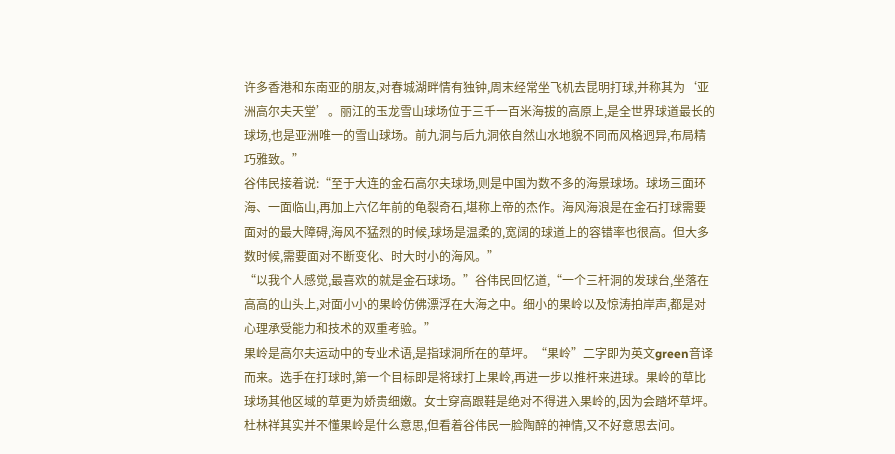许多香港和东南亚的朋友,对春城湖畔情有独钟,周末经常坐飞机去昆明打球,并称其为‘亚洲高尔夫天堂’。丽江的玉龙雪山球场位于三千一百米海拔的高原上,是全世界球道最长的球场,也是亚洲唯一的雪山球场。前九洞与后九洞依自然山水地貌不同而风格迥异,布局精巧雅致。”
谷伟民接着说:“至于大连的金石高尔夫球场,则是中国为数不多的海景球场。球场三面环海、一面临山,再加上六亿年前的龟裂奇石,堪称上帝的杰作。海风海浪是在金石打球需要面对的最大障碍,海风不猛烈的时候,球场是温柔的,宽阔的球道上的容错率也很高。但大多数时候,需要面对不断变化、时大时小的海风。”
“以我个人感觉,最喜欢的就是金石球场。”谷伟民回忆道,“一个三杆洞的发球台,坐落在高高的山头上,对面小小的果岭仿佛漂浮在大海之中。细小的果岭以及惊涛拍岸声,都是对心理承受能力和技术的双重考验。”
果岭是高尔夫运动中的专业术语,是指球洞所在的草坪。“果岭”二字即为英文green音译而来。选手在打球时,第一个目标即是将球打上果岭,再进一步以推杆来进球。果岭的草比球场其他区域的草更为娇贵细嫩。女士穿高跟鞋是绝对不得进入果岭的,因为会踏坏草坪。杜林祥其实并不懂果岭是什么意思,但看着谷伟民一脸陶醉的神情,又不好意思去问。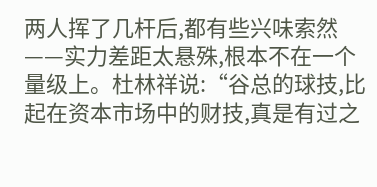两人挥了几杆后,都有些兴味索然——实力差距太悬殊,根本不在一个量级上。杜林祥说:“谷总的球技,比起在资本市场中的财技,真是有过之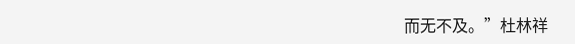而无不及。”杜林祥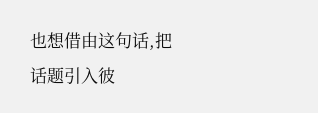也想借由这句话,把话题引入彼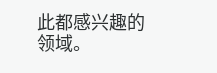此都感兴趣的领域。